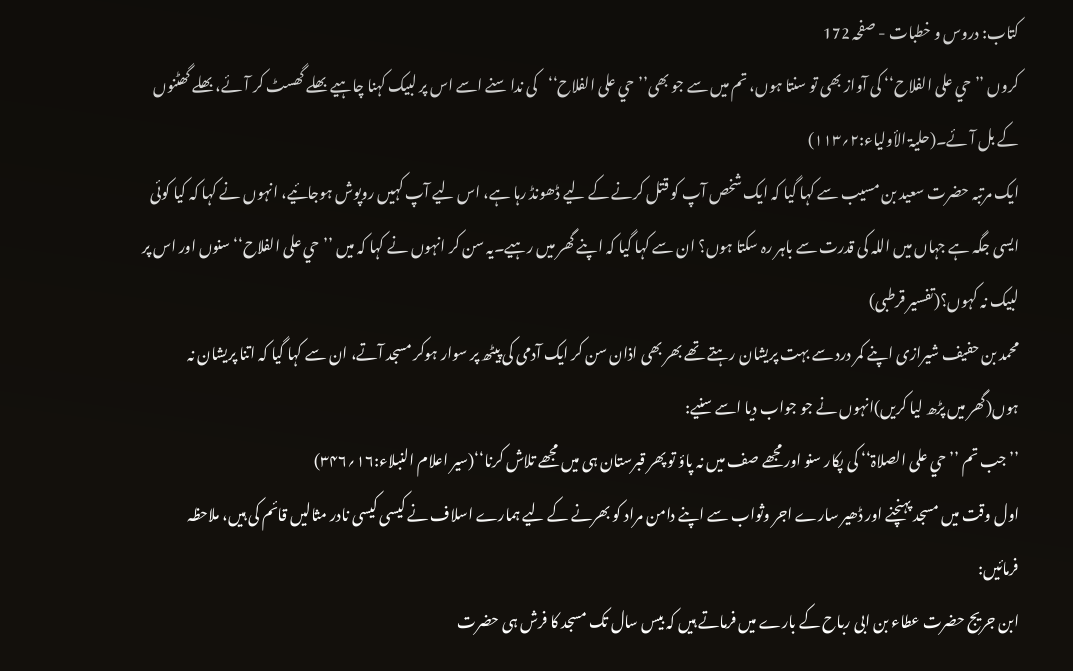کتاب: دروس و خطبات - صفحہ 172
کروں ’’حي علی الفلاح‘‘ کی آواز بھی تو سنتا ہوں، تم میں سے جو بھی’’حي علی الفلاح‘‘کی ندا سنے اسے اس پر لبیک کہنا چاہیے بھلے گھسٹ کر آئے، بھلے گھٹنوں کے بل آئے۔(حلیۃ الأولیاء:۲؍۱۱۳)
ایک مرتبہ حضرت سعید بن مسیب سے کہا گیا کہ ایک شخص آپ کو قتل کرنے کے لیے ڈھونڈ رہا ہے، اس لیے آپ کہیں روپوش ہوجائیے، انہوں نے کہا کہ کیا کوئی ایسی جگہ ہے جہاں میں اللہ کی قدرت سے باہر رہ سکتا ہوں؟ ان سے کہا گیا کہ اپنے گھر میں رہیے۔یہ سن کر انہوں نے کہا کہ میں ’’حي علی الفلاح‘‘ سنوں اور اس پر لبیک نہ کہوں؟(تفسیر قرطبی)
محمد بن حفیف شیرازی اپنے کمر درد سے بہت پریشان رہتے تھے بھر بھی اذان سن کر ایک آدمی کی پیٹھ پر سوار ہوکر مسجد آتے، ان سے کہا گیا کہ اتنا پریشان نہ ہوں(گھر میں پڑھ لیا کریں)انہوں نے جو جواب دیا اسے سنیے:
’’جب تم ’’حي علی الصلاۃ‘‘ کی پکار سنو اور مجھے صف میں نہ پاؤ تو پھر قبرستان ہی میں مجھے تلاش کرنا‘‘(سیر اعلام النبلاء:۱۶؍۳۴۶)
اول وقت میں مسجد پہنچنے اور ڈھیر سارے اجر وثواب سے اپنے دامن مراد کو بھرنے کے لیے ہمارے اسلاف نے کیسی کیسی نادر مثالیں قائم کی ہیں، ملاحظہ فرمائیں:
ابن جریج حضرت عطاء بن ابی رباح کے بارے میں فرماتے ہیں کہ بیس سال تک مسجد کا فرش ہی حضرت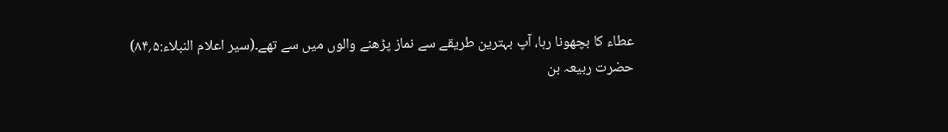عطاء کا بچھونا رہا، آپ بہترین طریقے سے نماز پڑھنے والوں میں سے تھے۔(سیر اعلام النبلاء:۵؍۸۴)
حضرت ربیعہ بن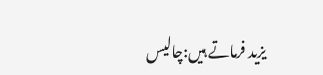یزید فرماتے ہیں:چالیس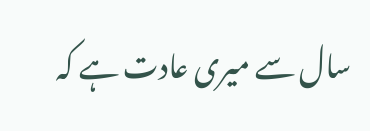سال سے میری عادت ہے کہ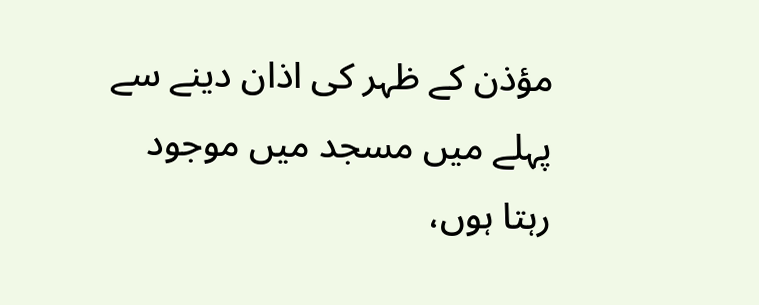مؤذن کے ظہر کی اذان دینے سے پہلے میں مسجد میں موجود رہتا ہوں،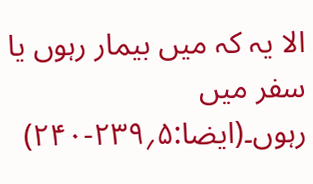الا یہ کہ میں بیمار رہوں یا سفر میں رہوں۔(ایضا:۵؍۲۳۹-۲۴۰)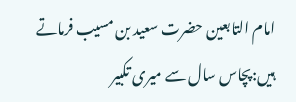امام التابعین حضرت سعید بن مسیب فرماتے ہیں:پچاس سال سے میری تکبیر